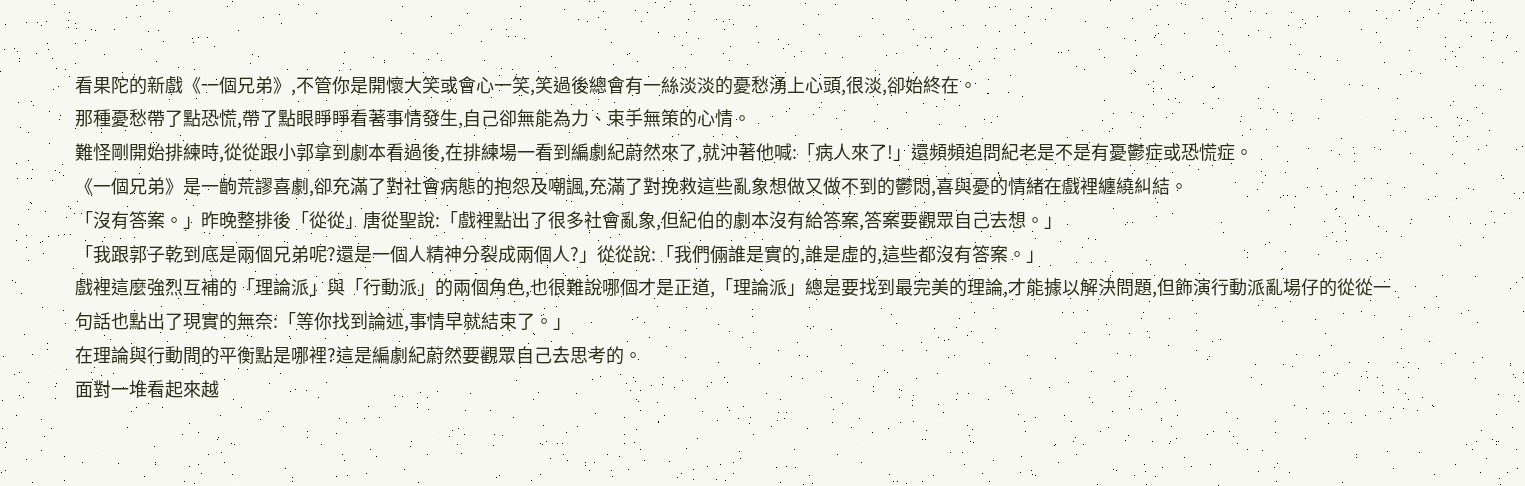看果陀的新戲《一個兄弟》,不管你是開懷大笑或會心一笑,笑過後總會有一絲淡淡的憂愁湧上心頭,很淡,卻始終在。
那種憂愁帶了點恐慌,帶了點眼睜睜看著事情發生,自己卻無能為力、束手無策的心情。
難怪剛開始排練時,從從跟小郭拿到劇本看過後,在排練場一看到編劇紀蔚然來了,就沖著他喊:「病人來了!」還頻頻追問紀老是不是有憂鬱症或恐慌症。
《一個兄弟》是一齣荒謬喜劇,卻充滿了對社會病態的抱怨及嘲諷,充滿了對挽救這些亂象想做又做不到的鬱悶,喜與憂的情緒在戲裡纏繞糾結。
「沒有答案。」昨晚整排後「從從」唐從聖說:「戲裡點出了很多社會亂象,但紀伯的劇本沒有給答案,答案要觀眾自己去想。」
「我跟郭子乾到底是兩個兄弟呢?還是一個人精神分裂成兩個人?」從從說:「我們倆誰是實的,誰是虛的,這些都沒有答案。」
戲裡這麼強烈互補的「理論派」與「行動派」的兩個角色,也很難說哪個才是正道,「理論派」總是要找到最完美的理論,才能據以解決問題,但飾演行動派亂場仔的從從一句話也點出了現實的無奈:「等你找到論述,事情早就結束了。」
在理論與行動間的平衡點是哪裡?這是編劇紀蔚然要觀眾自己去思考的。
面對一堆看起來越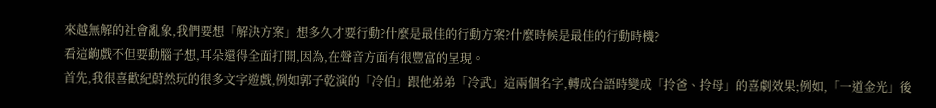來越無解的社會亂象,我們要想「解決方案」想多久才要行動?什麼是最佳的行動方案?什麼時候是最佳的行動時機?
看這齣戲不但要動腦子想,耳朵還得全面打開,因為,在聲音方面有很豐富的呈現。
首先,我很喜歡紀蔚然玩的很多文字遊戲,例如郭子乾演的「冷伯」跟他弟弟「冷武」這兩個名字,轉成台語時變成「拎爸、拎母」的喜劇效果;例如,「一道金光」後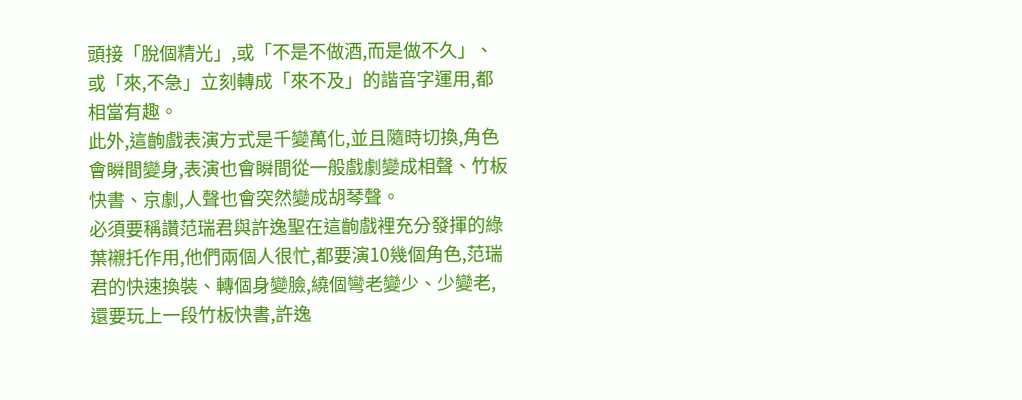頭接「脫個精光」,或「不是不做酒,而是做不久」、或「來,不急」立刻轉成「來不及」的諧音字運用,都相當有趣。
此外,這齣戲表演方式是千變萬化,並且隨時切換,角色會瞬間變身,表演也會瞬間從一般戲劇變成相聲、竹板快書、京劇,人聲也會突然變成胡琴聲。
必須要稱讚范瑞君與許逸聖在這齣戲裡充分發揮的綠葉襯托作用,他們兩個人很忙,都要演10幾個角色,范瑞君的快速換裝、轉個身變臉,繞個彎老變少、少變老,還要玩上一段竹板快書,許逸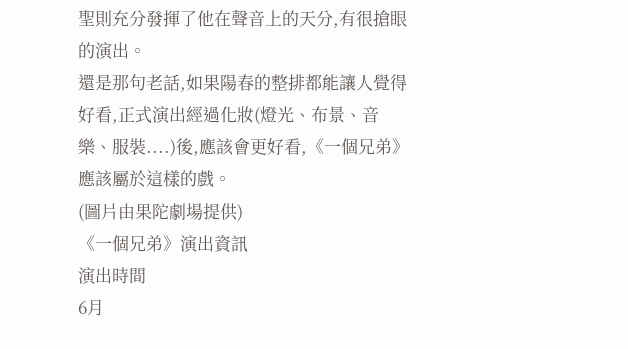聖則充分發揮了他在聲音上的天分,有很搶眼的演出。
還是那句老話,如果陽春的整排都能讓人覺得好看,正式演出經過化妝(燈光、布景、音樂、服裝....)後,應該會更好看,《一個兄弟》應該屬於這樣的戲。
(圖片由果陀劇場提供)
《一個兄弟》演出資訊
演出時間
6月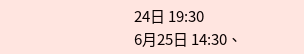24日 19:30
6月25日 14:30、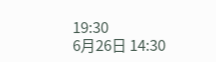19:30
6月26日 14:30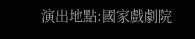演出地點:國家戲劇院